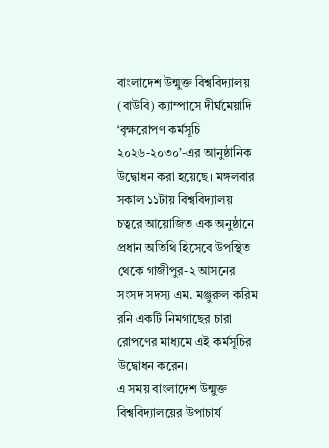বাংলাদেশ উন্মুক্ত বিশ্ববিদ্যালয় (বাউবি) ক্যাম্পাসে দীর্ঘমেয়াদি ‘বৃক্ষরোপণ কর্মসূচি ২০২৬-২০৩০’-এর আনুষ্ঠানিক উদ্বোধন করা হয়েছে। মঙ্গলবার সকাল ১১টায় বিশ্ববিদ্যালয় চত্বরে আয়োজিত এক অনুষ্ঠানে প্রধান অতিথি হিসেবে উপস্থিত থেকে গাজীপুর-২ আসনের সংসদ সদস্য এম. মঞ্জুরুল করিম রনি একটি নিমগাছের চারা রোপণের মাধ্যমে এই কর্মসূচির উদ্বোধন করেন।
এ সময় বাংলাদেশ উন্মুক্ত বিশ্ববিদ্যালয়ের উপাচার্য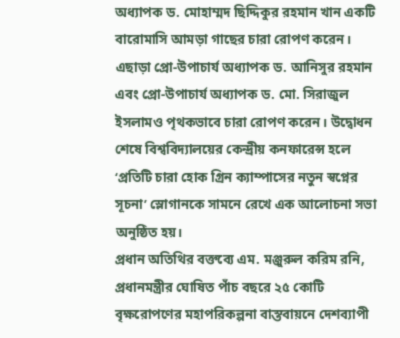অধ্যাপক ড. মোহাম্মদ ছিদ্দিকুর রহমান খান একটি বারোমাসি আমড়া গাছের চারা রোপণ করেন। এছাড়া প্রো-উপাচার্য অধ্যাপক ড. আনিসুর রহমান এবং প্রো-উপাচার্য অধ্যাপক ড. মো. সিরাজুল ইসলামও পৃথকভাবে চারা রোপণ করেন। উদ্বোধন শেষে বিশ্ববিদ্যালয়ের কেন্দ্রীয় কনফারেন্স হলে ‘প্রতিটি চারা হোক গ্রিন ক্যাম্পাসের নতুন স্বপ্নের সূচনা’ স্লোগানকে সামনে রেখে এক আলোচনা সভা অনুষ্ঠিত হয়।
প্রধান অতিথির বক্তব্যে এম. মঞ্জুরুল করিম রনি, প্রধানমন্ত্রীর ঘোষিত পাঁচ বছরে ২৫ কোটি বৃক্ষরোপণের মহাপরিকল্পনা বাস্তবায়নে দেশব্যাপী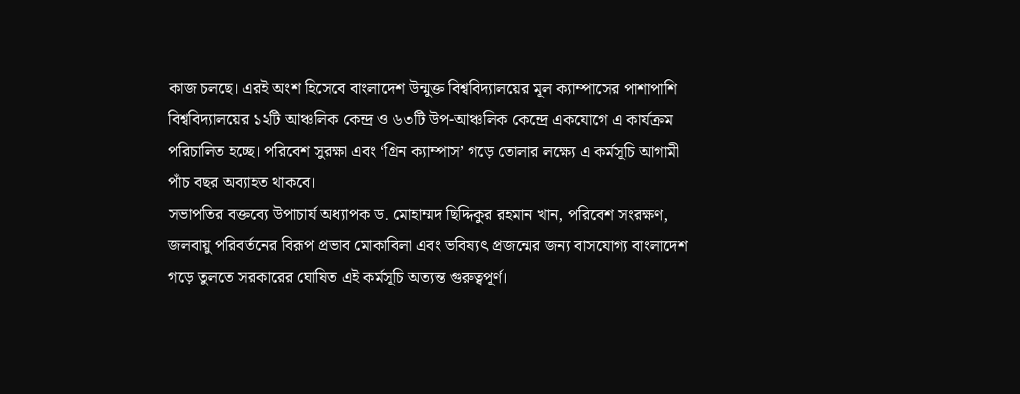কাজ চলছে। এরই অংশ হিসেবে বাংলাদেশ উন্মুক্ত বিশ্ববিদ্যালয়ের মূল ক্যাম্পাসের পাশাপাশি বিশ্ববিদ্যালয়ের ১২টি আঞ্চলিক কেন্দ্র ও ৬৩টি উপ-আঞ্চলিক কেন্দ্রে একযোগে এ কার্যক্রম পরিচালিত হচ্ছে। পরিবেশ সুরক্ষা এবং ‘গ্রিন ক্যাম্পাস’ গড়ে তোলার লক্ষ্যে এ কর্মসূচি আগামী পাঁচ বছর অব্যাহত থাকবে।
সভাপতির বক্তব্যে উপাচার্য অধ্যাপক ড. মোহাম্মদ ছিদ্দিকুর রহমান খান, পরিবেশ সংরক্ষণ, জলবায়ু পরিবর্তনের বিরূপ প্রভাব মোকাবিলা এবং ভবিষ্যৎ প্রজন্মের জন্য বাসযোগ্য বাংলাদেশ গড়ে তুলতে সরকারের ঘোষিত এই কর্মসূচি অত্যন্ত গুরুত্বপূর্ণ।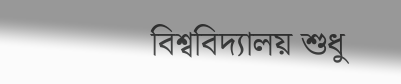বিশ্ববিদ্যালয় শুধু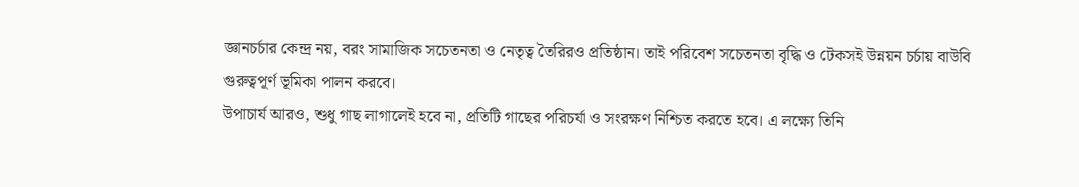জ্ঞানচর্চার কেন্দ্র নয়, বরং সামাজিক সচেতনতা ও নেতৃত্ব তৈরিরও প্রতিষ্ঠান। তাই পরিবেশ সচেতনতা বৃদ্ধি ও টেকসই উন্নয়ন চর্চায় বাউবি গুরুত্বপূর্ণ ভূমিকা পালন করবে।
উপাচার্য আরও, শুধু গাছ লাগালেই হবে না, প্রতিটি গাছের পরিচর্যা ও সংরক্ষণ নিশ্চিত করতে হবে। এ লক্ষ্যে তিনি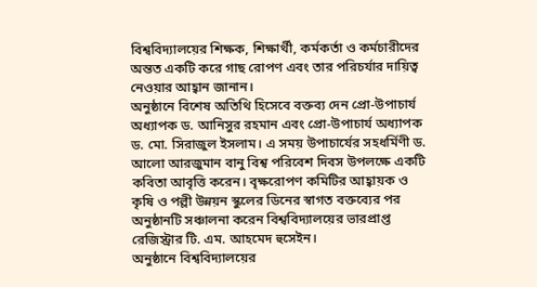বিশ্ববিদ্যালয়ের শিক্ষক, শিক্ষার্থী, কর্মকর্তা ও কর্মচারীদের অন্তত একটি করে গাছ রোপণ এবং তার পরিচর্যার দায়িত্ব নেওয়ার আহ্বান জানান।
অনুষ্ঠানে বিশেষ অতিথি হিসেবে বক্তব্য দেন প্রো-উপাচার্য অধ্যাপক ড. আনিসুর রহমান এবং প্রো-উপাচার্য অধ্যাপক ড. মো. সিরাজুল ইসলাম। এ সময় উপাচার্যের সহধর্মিণী ড. আলো আরজুমান বানু বিশ্ব পরিবেশ দিবস উপলক্ষে একটি কবিতা আবৃত্তি করেন। বৃক্ষরোপণ কমিটির আহ্বায়ক ও কৃষি ও পল্লী উন্নয়ন স্কুলের ডিনের স্বাগত বক্তব্যের পর অনুষ্ঠানটি সঞ্চালনা করেন বিশ্ববিদ্যালয়ের ভারপ্রাপ্ত রেজিস্ট্রার টি. এম. আহমেদ হুসেইন।
অনুষ্ঠানে বিশ্ববিদ্যালয়ের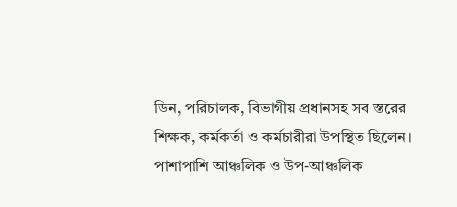ডিন, পরিচালক, বিভাগীয় প্রধানসহ সব স্তরের শিক্ষক, কর্মকর্তা ও কর্মচারীরা উপস্থিত ছিলেন। পাশাপাশি আঞ্চলিক ও উপ-আঞ্চলিক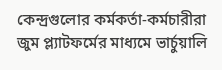কেন্দ্রগুলোর কর্মকর্তা-কর্মচারীরা জুম প্ল্যাটফর্মের মাধ্যমে ভার্চুয়ালি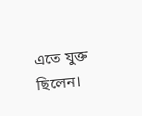এতে যুক্ত ছিলেন।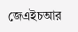জেএইচআর